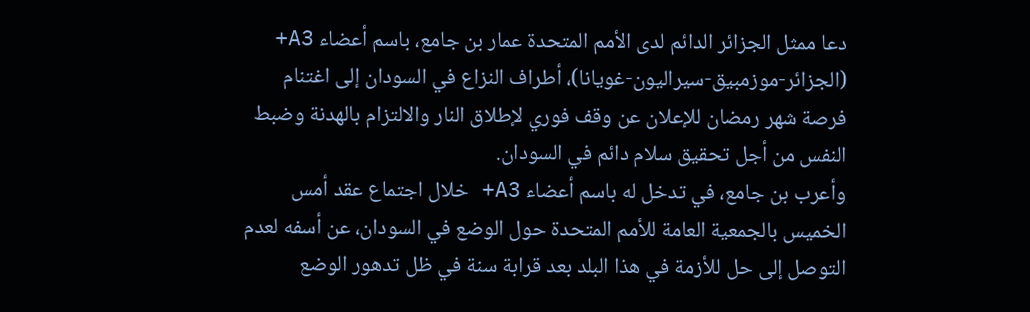دعا ممثل الجزائر الدائم لدى الأمم المتحدة عمار بن جامع، باسم أعضاء A3+ (الجزائر-موزمبيق-سيراليون-غويانا)، أطراف النزاع في السودان إلى اغتنام فرصة شهر رمضان للإعلان عن وقف فوري لإطلاق النار والالتزام بالهدنة وضبط النفس من أجل تحقيق سلام دائم في السودان.
وأعرب بن جامع، في تدخل له باسم أعضاء A3+ خلال اجتماع عقد أمس الخميس بالجمعية العامة للأمم المتحدة حول الوضع في السودان، عن أسفه لعدم التوصل إلى حل للأزمة في هذا البلد بعد قرابة سنة في ظل تدهور الوضع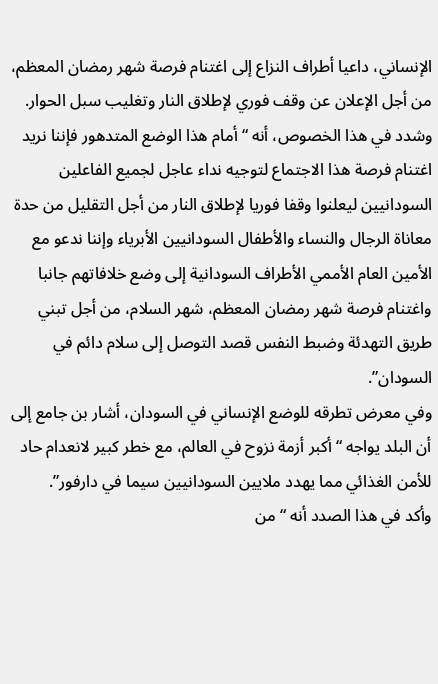الإنساني، داعيا أطراف النزاع إلى اغتنام فرصة شهر رمضان المعظم، من أجل الإعلان عن وقف فوري لإطلاق النار وتغليب سبل الحوار.
وشدد في هذا الخصوص، أنه “أمام هذا الوضع المتدهور فإننا نريد اغتنام فرصة هذا الاجتماع لتوجيه نداء عاجل لجميع الفاعلين السودانيين ليعلنوا وقفا فوريا لإطلاق النار من أجل التقليل من حدة معاناة الرجال والنساء والأطفال السودانيين الأبرياء وإننا ندعو مع الأمين العام الأممي الأطراف السودانية إلى وضع خلافاتهم جانبا واغتنام فرصة شهر رمضان المعظم، شهر السلام، من أجل تبني طريق التهدئة وضبط النفس قصد التوصل إلى سلام دائم في السودان”.
وفي معرض تطرقه للوضع الإنساني في السودان، أشار بن جامع إلى أن البلد يواجه “أكبر أزمة نزوح في العالم، مع خطر كبير لانعدام حاد للأمن الغذائي مما يهدد ملايين السودانيين سيما في دارفور”.
وأكد في هذا الصدد أنه “من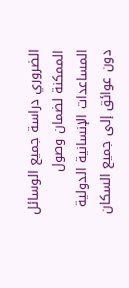الضروري دراسة جميع الوسائل الممكنة لضمان وصول المساعدات الإنسانية الدولية دون عوائق إلى جميع السكان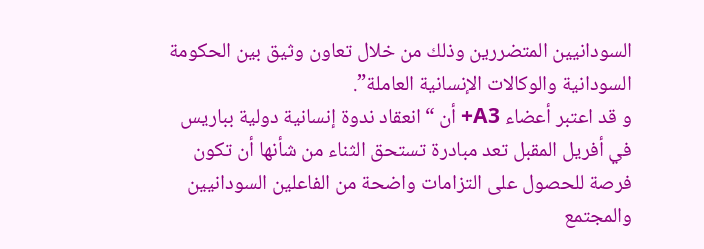السودانيين المتضررين وذلك من خلال تعاون وثيق بين الحكومة السودانية والوكالات الإنسانية العاملة”.
و قد اعتبر أعضاء A3+ أن “انعقاد ندوة إنسانية دولية بباريس في أفريل المقبل تعد مبادرة تستحق الثناء من شأنها أن تكون فرصة للحصول على التزامات واضحة من الفاعلين السودانيين والمجتمع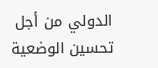الدولي من أجل تحسين الوضعية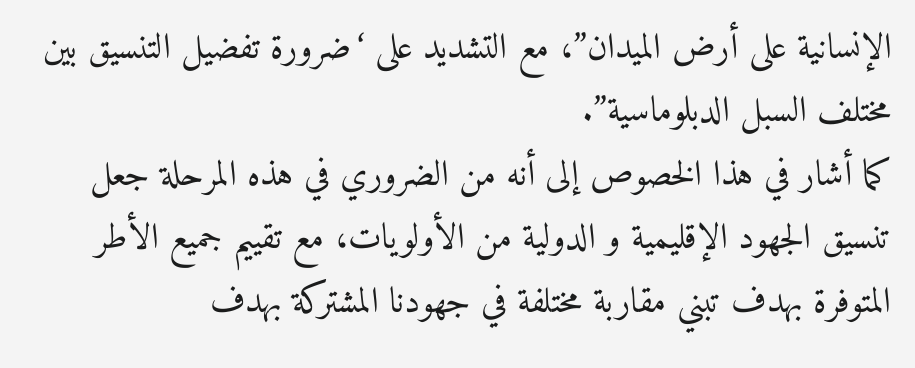الإنسانية على أرض الميدان”، مع التشديد على ‘ضرورة تفضيل التنسيق بين مختلف السبل الدبلوماسية”.
كما أشار في هذا الخصوص إلى أنه من الضروري في هذه المرحلة جعل تنسيق الجهود الإقليمية و الدولية من الأولويات، مع تقييم جميع الأطر المتوفرة بهدف تبني مقاربة مختلفة في جهودنا المشتركة بهدف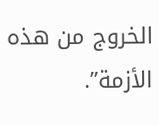الخروج من هذه الأزمة”.